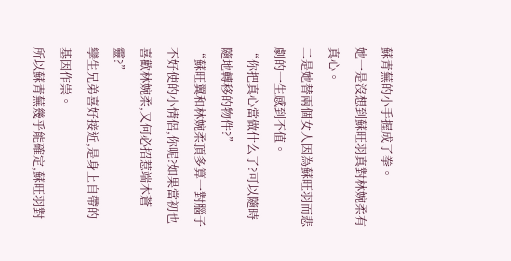蘇青蕪的小手握成了拳。
她一是沒想到蘇旺羽真對林婉柔有真心。
二是她替兩個女人因為蘇旺羽而悲劇的一生感到不值。
“你把真心當做什么了?可以隨時隨地轉移的物件?”
“蘇旺翼和林婉柔頂多算一對腦子不好使的小情侶,你呢?如果當初也喜歡林婉柔,又何必招惹端木蒼靈?”
孿生兄弟喜好接近,是身上自帶的基因作祟。
所以蘇青蕪幾乎能確定,蘇旺羽對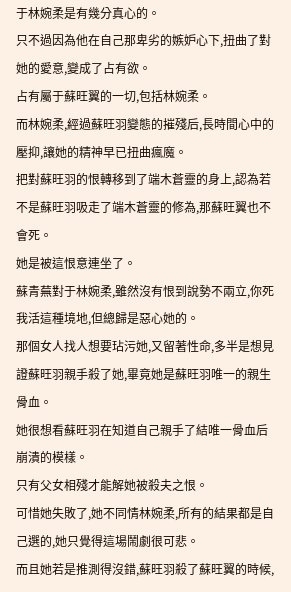于林婉柔是有幾分真心的。
只不過因為他在自己那卑劣的嫉妒心下,扭曲了對她的愛意,變成了占有欲。
占有屬于蘇旺翼的一切,包括林婉柔。
而林婉柔,經過蘇旺羽變態的摧殘后,長時間心中的壓抑,讓她的精神早已扭曲瘋魔。
把對蘇旺羽的恨轉移到了端木蒼靈的身上,認為若不是蘇旺羽吸走了端木蒼靈的修為,那蘇旺翼也不會死。
她是被這恨意連坐了。
蘇青蕪對于林婉柔,雖然沒有恨到說勢不兩立,你死我活這種境地,但總歸是惡心她的。
那個女人找人想要玷污她,又留著性命,多半是想見證蘇旺羽親手殺了她,畢竟她是蘇旺羽唯一的親生骨血。
她很想看蘇旺羽在知道自己親手了結唯一骨血后崩潰的模樣。
只有父女相殘才能解她被殺夫之恨。
可惜她失敗了,她不同情林婉柔,所有的結果都是自己選的,她只覺得這場鬧劇很可悲。
而且她若是推測得沒錯,蘇旺羽殺了蘇旺翼的時候,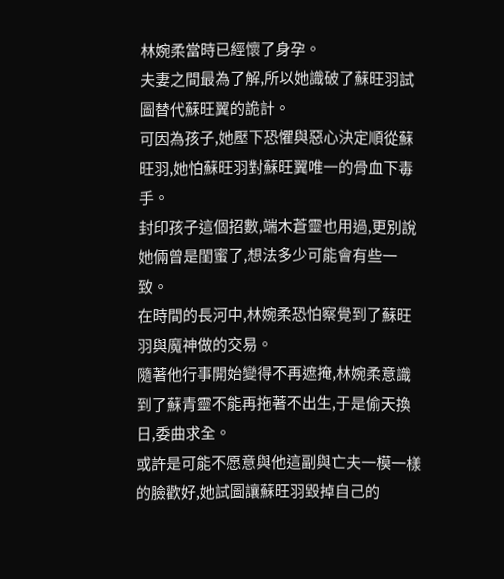林婉柔當時已經懷了身孕。
夫妻之間最為了解,所以她識破了蘇旺羽試圖替代蘇旺翼的詭計。
可因為孩子,她壓下恐懼與惡心決定順從蘇旺羽,她怕蘇旺羽對蘇旺翼唯一的骨血下毒手。
封印孩子這個招數,端木蒼靈也用過,更別說她倆曾是閨蜜了,想法多少可能會有些一致。
在時間的長河中,林婉柔恐怕察覺到了蘇旺羽與魔神做的交易。
隨著他行事開始變得不再遮掩,林婉柔意識到了蘇青靈不能再拖著不出生,于是偷天換日,委曲求全。
或許是可能不愿意與他這副與亡夫一模一樣的臉歡好,她試圖讓蘇旺羽毀掉自己的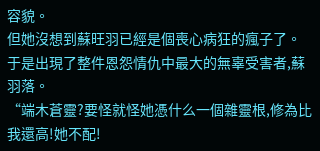容貌。
但她沒想到蘇旺羽已經是個喪心病狂的瘋子了。
于是出現了整件恩怨情仇中最大的無辜受害者,蘇羽落。
“端木蒼靈?要怪就怪她憑什么一個雜靈根,修為比我還高!她不配!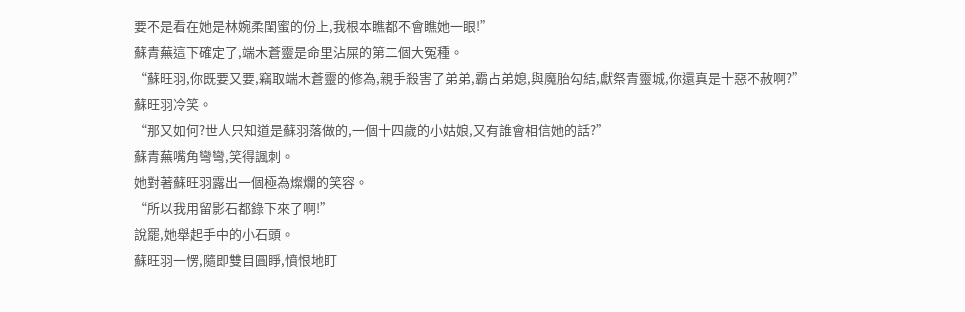要不是看在她是林婉柔閨蜜的份上,我根本瞧都不會瞧她一眼!”
蘇青蕪這下確定了,端木蒼靈是命里沾屎的第二個大冤種。
“蘇旺羽,你既要又要,竊取端木蒼靈的修為,親手殺害了弟弟,霸占弟媳,與魔胎勾結,獻祭青靈城,你還真是十惡不赦啊?”
蘇旺羽冷笑。
“那又如何?世人只知道是蘇羽落做的,一個十四歲的小姑娘,又有誰會相信她的話?”
蘇青蕪嘴角彎彎,笑得諷刺。
她對著蘇旺羽露出一個極為燦爛的笑容。
“所以我用留影石都錄下來了啊!”
說罷,她舉起手中的小石頭。
蘇旺羽一愣,隨即雙目圓睜,憤恨地盯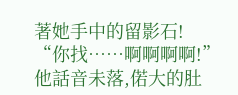著她手中的留影石!
“你找……啊啊啊啊!”
他話音未落,偌大的肚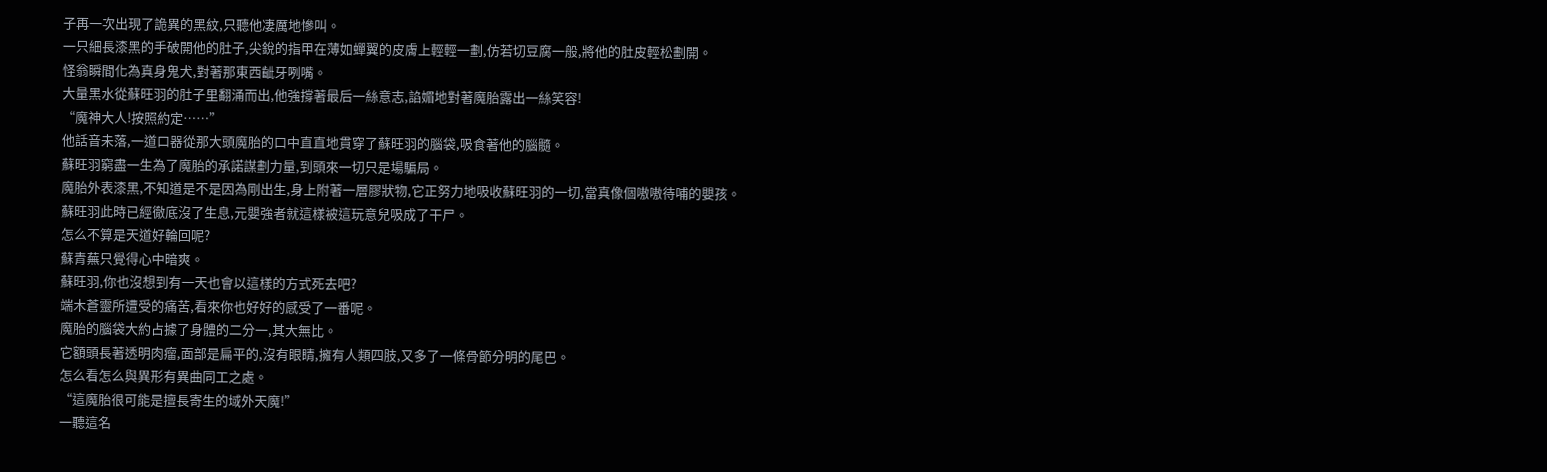子再一次出現了詭異的黑紋,只聽他凄厲地慘叫。
一只細長漆黑的手破開他的肚子,尖銳的指甲在薄如蟬翼的皮膚上輕輕一劃,仿若切豆腐一般,將他的肚皮輕松劃開。
怪翁瞬間化為真身鬼犬,對著那東西齜牙咧嘴。
大量黑水從蘇旺羽的肚子里翻涌而出,他強撐著最后一絲意志,諂媚地對著魔胎露出一絲笑容!
“魔神大人!按照約定……”
他話音未落,一道口器從那大頭魔胎的口中直直地貫穿了蘇旺羽的腦袋,吸食著他的腦髓。
蘇旺羽窮盡一生為了魔胎的承諾謀劃力量,到頭來一切只是場騙局。
魔胎外表漆黑,不知道是不是因為剛出生,身上附著一層膠狀物,它正努力地吸收蘇旺羽的一切,當真像個嗷嗷待哺的嬰孩。
蘇旺羽此時已經徹底沒了生息,元嬰強者就這樣被這玩意兒吸成了干尸。
怎么不算是天道好輪回呢?
蘇青蕪只覺得心中暗爽。
蘇旺羽,你也沒想到有一天也會以這樣的方式死去吧?
端木蒼靈所遭受的痛苦,看來你也好好的感受了一番呢。
魔胎的腦袋大約占據了身體的二分一,其大無比。
它額頭長著透明肉瘤,面部是扁平的,沒有眼睛,擁有人類四肢,又多了一條骨節分明的尾巴。
怎么看怎么與異形有異曲同工之處。
“這魔胎很可能是擅長寄生的域外天魔!”
一聽這名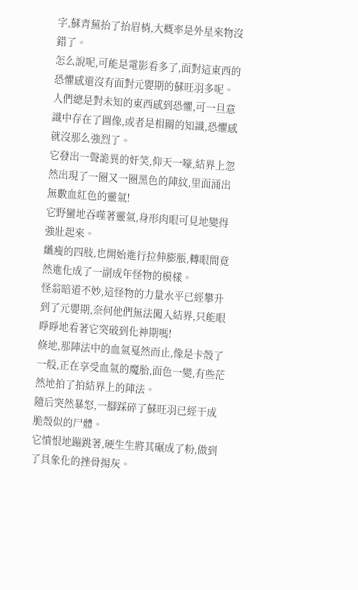字,蘇青蕪抬了抬眉梢,大概率是外星來物沒錯了。
怎么說呢,可能是電影看多了,面對這東西的恐懼感還沒有面對元嬰期的蘇旺羽多呢。
人們總是對未知的東西感到恐懼,可一旦意識中存在了圖像,或者是相關的知識,恐懼感就沒那么強烈了。
它發出一聲詭異的奸笑,仰天一嚎,結界上忽然出現了一圈又一圈黑色的陣紋,里面涌出無數血紅色的靈氣!
它野蠻地吞噬著靈氣,身形肉眼可見地變得強壯起來。
纖瘦的四肢,也開始進行拉伸膨脹,轉眼間竟然進化成了一副成年怪物的模樣。
怪翁暗道不妙,這怪物的力量水平已經攀升到了元嬰期,奈何他們無法闖入結界,只能眼睜睜地看著它突破到化神期嗎!
倏地,那陣法中的血氣戛然而止,像是卡殼了一般,正在享受血氣的魔胎,面色一變,有些茫然地拍了拍結界上的陣法。
隨后突然暴怒,一腳踩碎了蘇旺羽已經干成脆殼似的尸體。
它憤恨地蹦跳著,硬生生將其碾成了粉,做到了具象化的挫骨揚灰。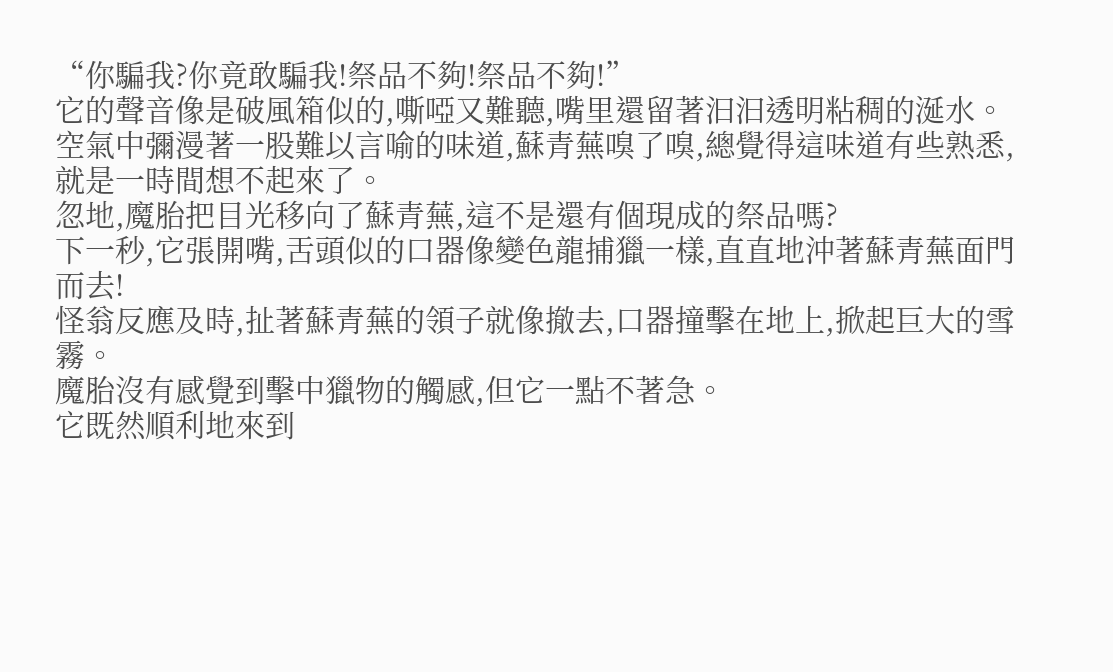“你騙我?你竟敢騙我!祭品不夠!祭品不夠!”
它的聲音像是破風箱似的,嘶啞又難聽,嘴里還留著汩汩透明粘稠的涎水。
空氣中彌漫著一股難以言喻的味道,蘇青蕪嗅了嗅,總覺得這味道有些熟悉,就是一時間想不起來了。
忽地,魔胎把目光移向了蘇青蕪,這不是還有個現成的祭品嗎?
下一秒,它張開嘴,舌頭似的口器像變色龍捕獵一樣,直直地沖著蘇青蕪面門而去!
怪翁反應及時,扯著蘇青蕪的領子就像撤去,口器撞擊在地上,掀起巨大的雪霧。
魔胎沒有感覺到擊中獵物的觸感,但它一點不著急。
它既然順利地來到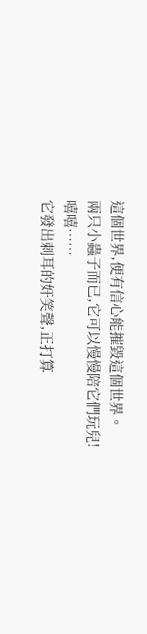這個世界,便有信心能摧毀這個世界。
兩只小蟲子而已,它可以慢慢陪它們玩兒!
嘻嘻……
它發出刺耳的奸笑聲,正打算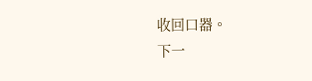收回口器。
下一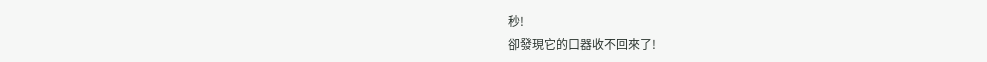秒!
卻發現它的口器收不回來了!